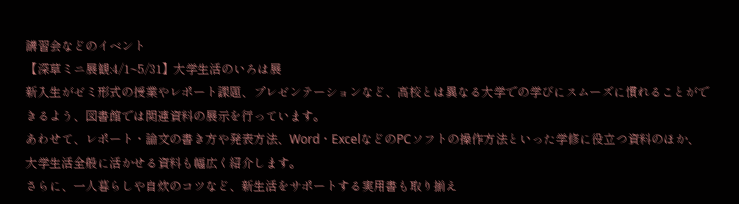講習会などのイベント
【深草ミニ展観:4/1~5/31】大学生活のいろは展
新入生がゼミ形式の授業やレポート課題、プレゼンテーションなど、高校とは異なる大学での学びにスムーズに慣れることができるよう、図書館では関連資料の展示を行っています。
あわせて、レポート・論文の書き方や発表方法、Word・ExcelなどのPCソフトの操作方法といった学修に役立つ資料のほか、大学生活全般に活かせる資料も幅広く紹介します。
さらに、一人暮らしや自炊のコツなど、新生活をサポートする実用書も取り揃え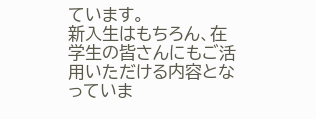ています。
新入生はもちろん、在学生の皆さんにもご活用いただける内容となっていま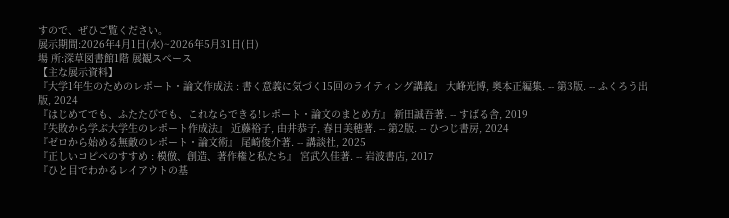すので、ぜひご覧ください。
展示期間:2026年4月1日(水)~2026年5月31日(日)
場 所:深草図書館1階 展観スペース
【主な展示資料】
『大学1年生のためのレポート・論文作成法 : 書く意義に気づく15回のライティング講義』 大峰光博, 奥本正編集. -- 第3版. -- ふくろう出版, 2024
『はじめてでも、ふたたびでも、これならできる!レポート・論文のまとめ方』 新田誠吾著. -- すばる舎, 2019
『失敗から学ぶ大学生のレポート作成法』 近藤裕子, 由井恭子, 春日美穂著. -- 第2版. -- ひつじ書房, 2024
『ゼロから始める無敵のレポート・論文術』 尾崎俊介著. -- 講談社, 2025
『正しいコピペのすすめ : 模倣、創造、著作権と私たち』 宮武久佳著. -- 岩波書店, 2017
『ひと目でわかるレイアウトの基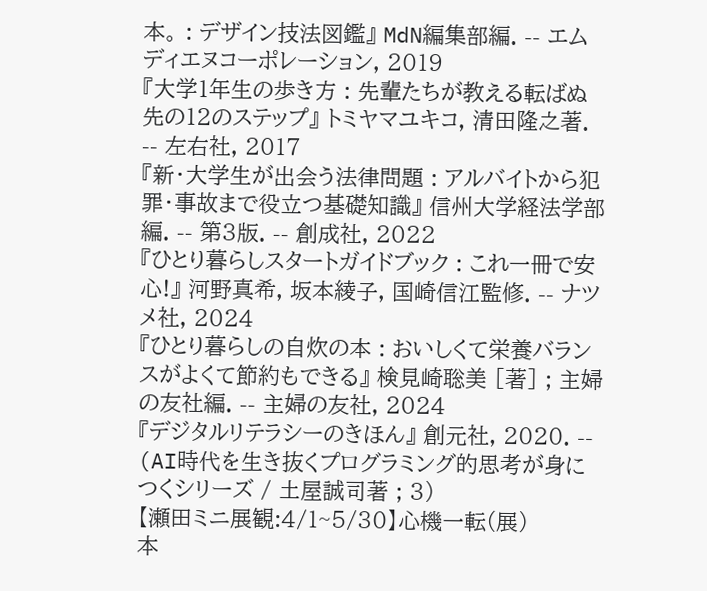本。 : デザイン技法図鑑』 MdN編集部編. -- エムディエヌコーポレーション, 2019
『大学1年生の歩き方 : 先輩たちが教える転ばぬ先の12のステップ』 トミヤマユキコ, 清田隆之著. -- 左右社, 2017
『新・大学生が出会う法律問題 : アルバイトから犯罪・事故まで役立つ基礎知識』 信州大学経法学部編. -- 第3版. -- 創成社, 2022
『ひとり暮らしスタートガイドブック : これ一冊で安心!』 河野真希, 坂本綾子, 国崎信江監修. -- ナツメ社, 2024
『ひとり暮らしの自炊の本 : おいしくて栄養バランスがよくて節約もできる』 検見崎聡美 [著] ; 主婦の友社編. -- 主婦の友社, 2024
『デジタルリテラシーのきほん』 創元社, 2020. -- (AI時代を生き抜くプログラミング的思考が身につくシリーズ / 土屋誠司著 ; 3)
【瀬田ミニ展観:4/1~5/30】心機一転(展)
本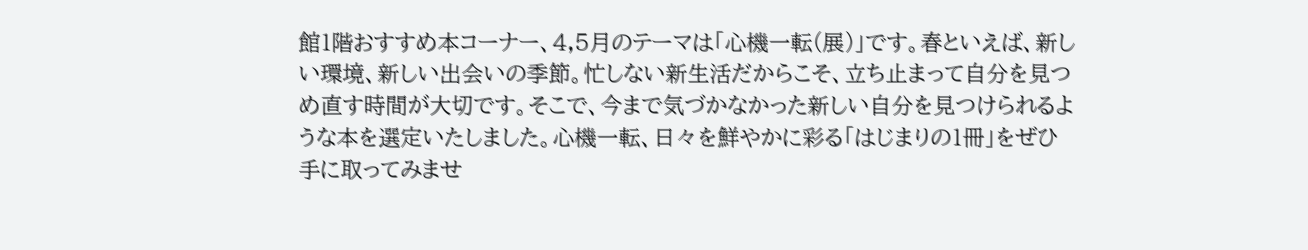館1階おすすめ本コーナー、4,5月のテーマは「心機一転(展)」です。春といえば、新しい環境、新しい出会いの季節。忙しない新生活だからこそ、立ち止まって自分を見つめ直す時間が大切です。そこで、今まで気づかなかった新しい自分を見つけられるような本を選定いたしました。心機一転、日々を鮮やかに彩る「はじまりの1冊」をぜひ手に取ってみませ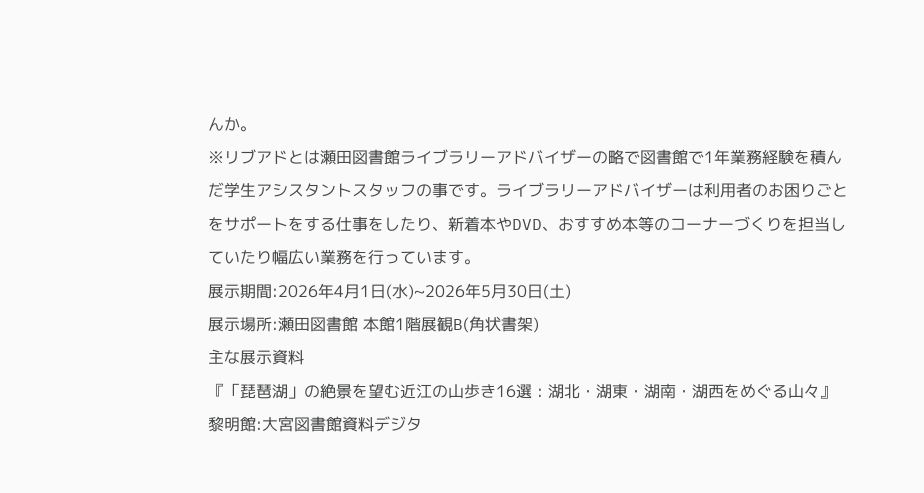んか。
※リブアドとは瀬田図書館ライブラリーアドバイザーの略で図書館で1年業務経験を積んだ学生アシスタントスタッフの事です。ライブラリーアドバイザーは利用者のお困りごとをサポートをする仕事をしたり、新着本やDVD、おすすめ本等のコーナーづくりを担当していたり幅広い業務を行っています。
展示期間:2026年4月1日(水)~2026年5月30日(土)
展示場所:瀬田図書館 本館1階展観B(角状書架)
主な展示資料
『「琵琶湖」の絶景を望む近江の山歩き16選 : 湖北・湖東・湖南・湖西をめぐる山々』
黎明館:大宮図書館資料デジタ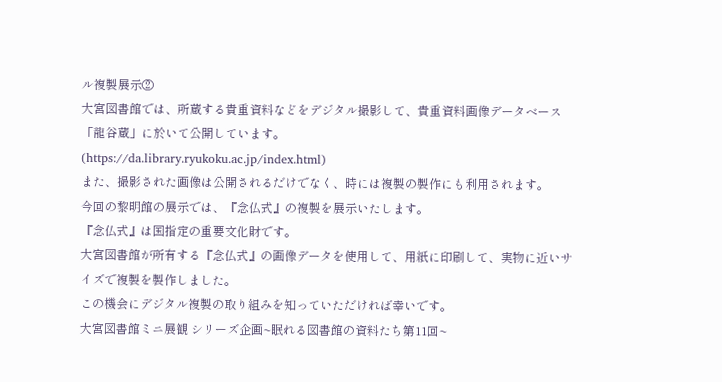ル複製展示②
大宮図書館では、所蔵する貴重資料などをデジタル撮影して、貴重資料画像データベース「龍谷蔵」に於いて公開しています。
(https://da.library.ryukoku.ac.jp/index.html)
また、撮影された画像は公開されるだけでなく、時には複製の製作にも利用されます。
今回の黎明館の展示では、『念仏式』の複製を展示いたします。
『念仏式』は国指定の重要文化財です。
大宮図書館が所有する『念仏式』の画像データを使用して、用紙に印刷して、実物に近いサイズで複製を製作しました。
この機会にデジタル複製の取り組みを知っていただければ幸いです。
大宮図書館ミニ展観 シリーズ企画~眠れる図書館の資料たち第11回~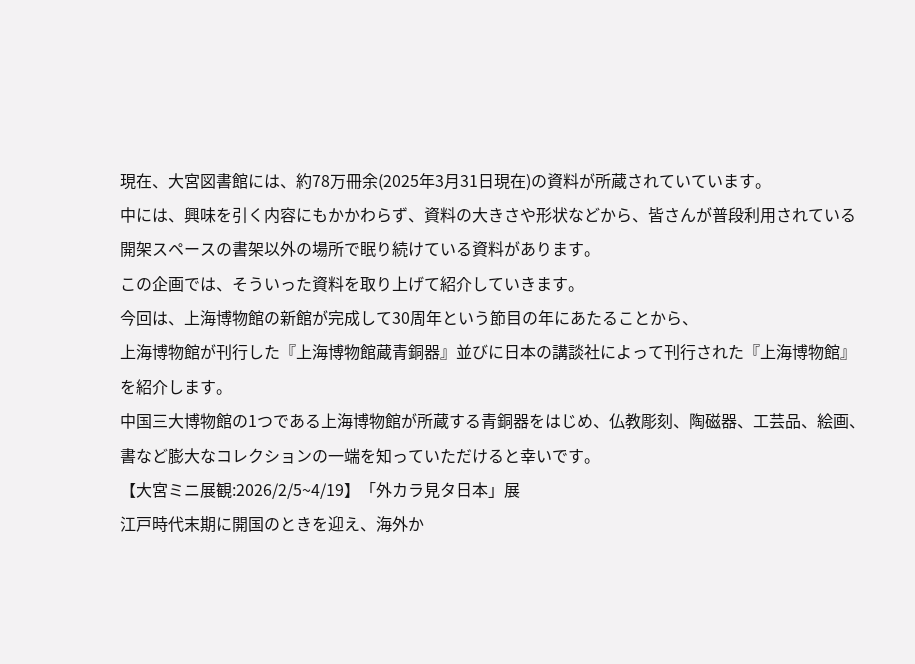現在、大宮図書館には、約78万冊余(2025年3月31日現在)の資料が所蔵されていています。
中には、興味を引く内容にもかかわらず、資料の大きさや形状などから、皆さんが普段利用されている開架スペースの書架以外の場所で眠り続けている資料があります。
この企画では、そういった資料を取り上げて紹介していきます。
今回は、上海博物館の新館が完成して30周年という節目の年にあたることから、
上海博物館が刊行した『上海博物館蔵青銅器』並びに日本の講談社によって刊行された『上海博物館』を紹介します。
中国三大博物館の1つである上海博物館が所蔵する青銅器をはじめ、仏教彫刻、陶磁器、工芸品、絵画、書など膨大なコレクションの一端を知っていただけると幸いです。
【大宮ミニ展観:2026/2/5~4/19】「外カラ見タ日本」展
江戸時代末期に開国のときを迎え、海外か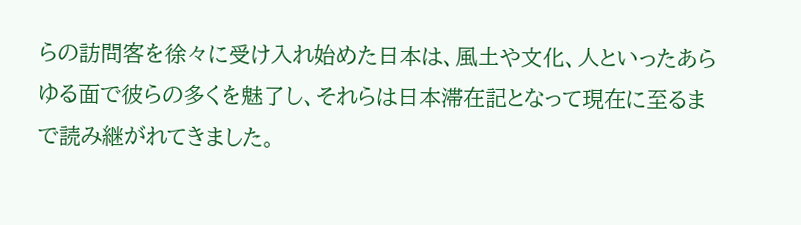らの訪問客を徐々に受け入れ始めた日本は、風土や文化、人といったあらゆる面で彼らの多くを魅了し、それらは日本滞在記となって現在に至るまで読み継がれてきました。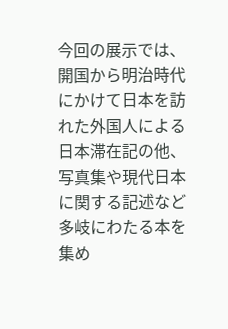今回の展示では、開国から明治時代にかけて日本を訪れた外国人による日本滞在記の他、写真集や現代日本に関する記述など多岐にわたる本を集め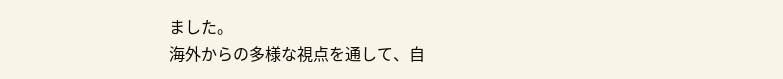ました。
海外からの多様な視点を通して、自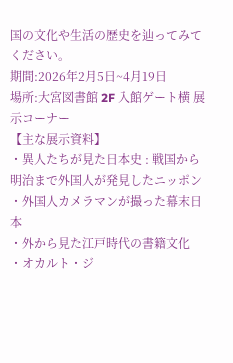国の文化や生活の歴史を辿ってみてください。
期間:2026年2月5日~4月19日
場所:大宮図書館 2F 入館ゲート横 展示コーナー
【主な展示資料】
・異人たちが見た日本史 : 戦国から明治まで外国人が発見したニッポン
・外国人カメラマンが撮った幕末日本
・外から見た江戸時代の書籍文化
・オカルト・ジ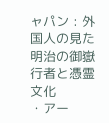ャパン : 外国人の見た明治の御嶽行者と憑霊文化
・アー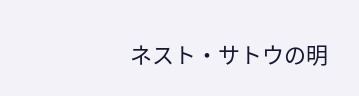ネスト・サトウの明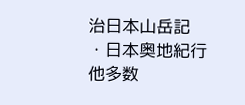治日本山岳記
・日本奥地紀行
他多数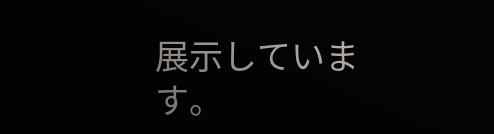展示しています。